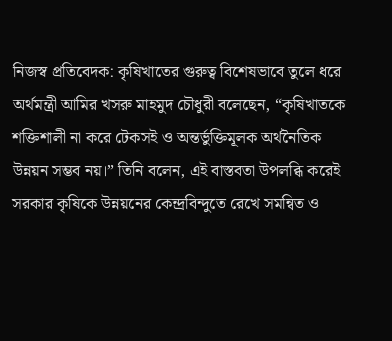নিজস্ব প্রতিবেদক: কৃষিখাতের গুরুত্ব বিশেষভাবে তুলে ধরে অর্থমন্ত্রী আমির খসরু মাহমুদ চৌধুরী বলেছেন, “কৃষিখাতকে শক্তিশালী না করে টেকসই ও অন্তর্ভুক্তিমূলক অর্থনৈতিক উন্নয়ন সম্ভব নয়।” তিনি বলেন, এই বাস্তবতা উপলব্ধি করেই সরকার কৃষিকে উন্নয়নের কেন্দ্রবিন্দুতে রেখে সমন্বিত ও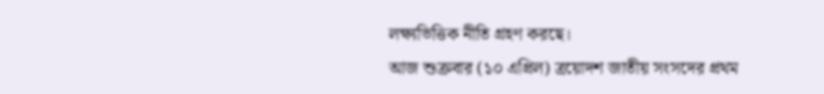লক্ষ্যভিত্তিক নীতি গ্রহণ করছে।
আজ শুক্রবার (১০ এপ্রিল) ত্রয়োদশ জাতীয় সংসদের প্রথম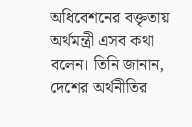অধিবেশনের বক্তৃতায় অর্থমন্ত্রী এসব কথা বলেন। তিনি জানান, দেশের অর্থনীতির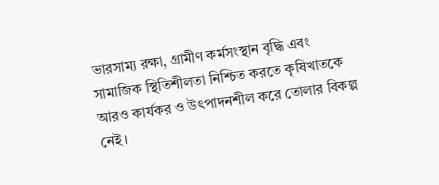ভারসাম্য রক্ষা, গ্রামীণ কর্মসংস্থান বৃদ্ধি এবং সামাজিক স্থিতিশীলতা নিশ্চিত করতে কৃষিখাতকে আরও কার্যকর ও উৎপাদনশীল করে তোলার বিকল্প নেই।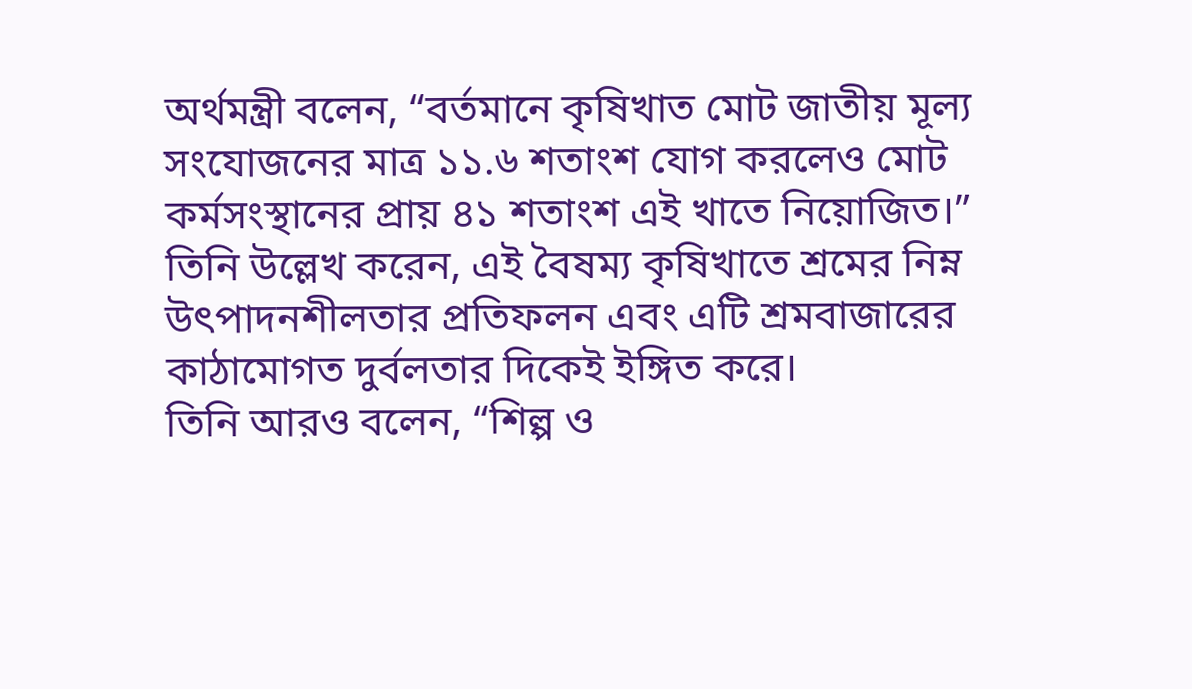অর্থমন্ত্রী বলেন, “বর্তমানে কৃষিখাত মোট জাতীয় মূল্য সংযোজনের মাত্র ১১.৬ শতাংশ যোগ করলেও মোট কর্মসংস্থানের প্রায় ৪১ শতাংশ এই খাতে নিয়োজিত।” তিনি উল্লেখ করেন, এই বৈষম্য কৃষিখাতে শ্রমের নিম্ন উৎপাদনশীলতার প্রতিফলন এবং এটি শ্রমবাজারের কাঠামোগত দুর্বলতার দিকেই ইঙ্গিত করে।
তিনি আরও বলেন, “শিল্প ও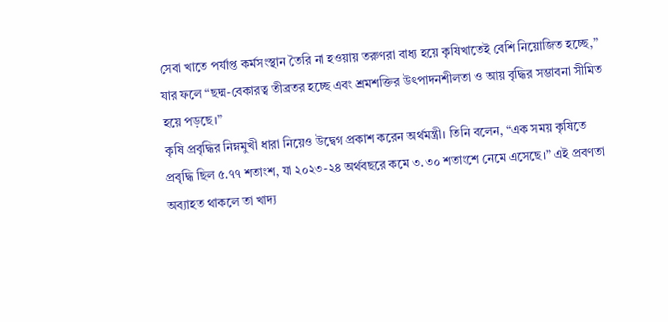সেবা খাতে পর্যাপ্ত কর্মসংস্থান তৈরি না হওয়ায় তরুণরা বাধ্য হয়ে কৃষিখাতেই বেশি নিয়োজিত হচ্ছে,” যার ফলে “ছদ্ম-বেকারত্ব তীব্রতর হচ্ছে এবং শ্রমশক্তির উৎপাদনশীলতা ও আয় বৃদ্ধির সম্ভাবনা সীমিত হয়ে পড়ছে।”
কৃষি প্রবৃদ্ধির নিম্নমুখী ধারা নিয়েও উদ্বেগ প্রকাশ করেন অর্থমন্ত্রী। তিনি বলেন, “এক সময় কৃষিতে প্রবৃদ্ধি ছিল ৫.৭৭ শতাংশ, যা ২০২৩-২৪ অর্থবছরে কমে ৩.৩০ শতাংশে নেমে এসেছে।” এই প্রবণতা অব্যাহত থাকলে তা খাদ্য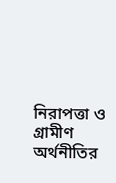নিরাপত্তা ও গ্রামীণ অর্থনীতির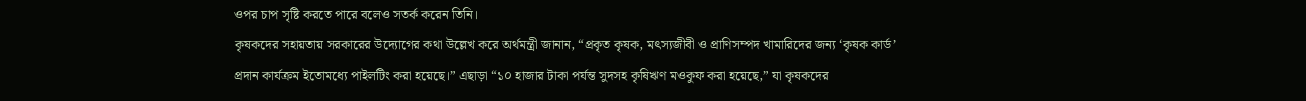ওপর চাপ সৃষ্টি করতে পারে বলেও সতর্ক করেন তিনি।
কৃষকদের সহায়তায় সরকারের উদ্যোগের কথা উল্লেখ করে অর্থমন্ত্রী জানান, “প্রকৃত কৃষক, মৎস্যজীবী ও প্রাণিসম্পদ খামারিদের জন্য ‘কৃষক কার্ড’ প্রদান কার্যক্রম ইতোমধ্যে পাইলটিং করা হয়েছে।” এছাড়া “১০ হাজার টাকা পর্যন্ত সুদসহ কৃষিঋণ মওকুফ করা হয়েছে,” যা কৃষকদের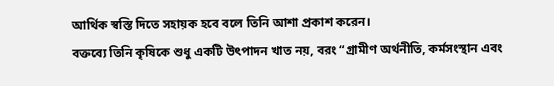আর্থিক স্বস্তি দিতে সহায়ক হবে বলে তিনি আশা প্রকাশ করেন।
বক্তব্যে তিনি কৃষিকে শুধু একটি উৎপাদন খাত নয়, বরং “গ্রামীণ অর্থনীতি, কর্মসংস্থান এবং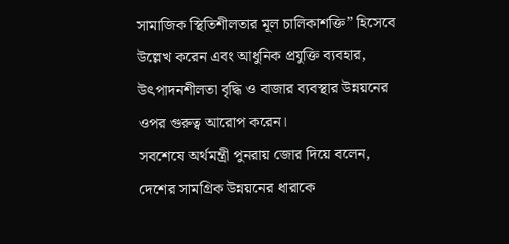সামাজিক স্থিতিশীলতার মূল চালিকাশক্তি” হিসেবে উল্লেখ করেন এবং আধুনিক প্রযুক্তি ব্যবহার, উৎপাদনশীলতা বৃদ্ধি ও বাজার ব্যবস্থার উন্নয়নের ওপর গুরুত্ব আরোপ করেন।
সবশেষে অর্থমন্ত্রী পুনরায় জোর দিয়ে বলেন, দেশের সামগ্রিক উন্নয়নের ধারাকে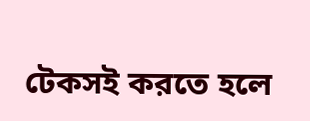টেকসই করতে হলে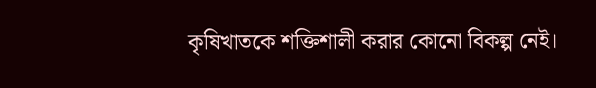কৃষিখাতকে শক্তিশালী করার কোনো বিকল্প নেই।